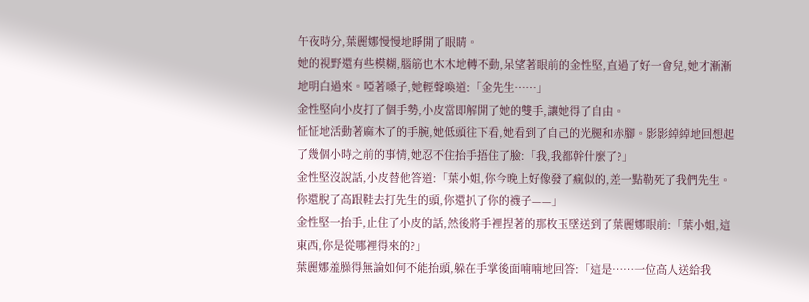午夜時分,葉麗娜慢慢地睜開了眼睛。
她的視野還有些模糊,腦筋也木木地轉不動,呆望著眼前的金性堅,直過了好一會兒,她才漸漸地明白過來。啞著嗓子,她輕聲喚道:「金先生……」
金性堅向小皮打了個手勢,小皮當即解開了她的雙手,讓她得了自由。
怔怔地活動著麻木了的手腕,她低頭往下看,她看到了自己的光腿和赤腳。影影綽綽地回想起了幾個小時之前的事情,她忍不住抬手捂住了臉:「我,我都幹什麼了?」
金性堅沒說話,小皮替他答道:「葉小姐,你今晚上好像發了瘋似的,差一點勒死了我們先生。你還脫了高跟鞋去打先生的頭,你還扒了你的襪子——」
金性堅一抬手,止住了小皮的話,然後將手裡捏著的那枚玉墜送到了葉麗娜眼前:「葉小姐,這東西,你是從哪裡得來的?」
葉麗娜羞臊得無論如何不能抬頭,躲在手掌後面喃喃地回答:「這是……一位高人送給我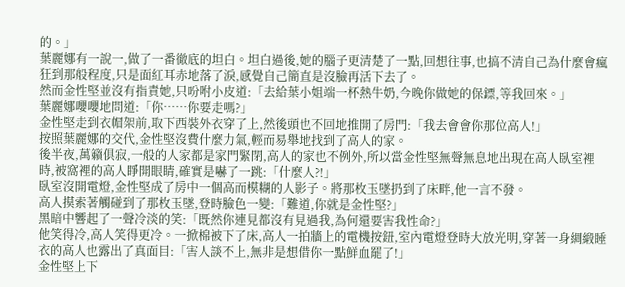的。」
葉麗娜有一說一,做了一番徹底的坦白。坦白過後,她的腦子更清楚了一點,回想往事,也搞不清自己為什麼會瘋狂到那般程度,只是面紅耳赤地落了淚,感覺自己簡直是沒臉再活下去了。
然而金性堅並沒有指責她,只吩咐小皮道:「去給葉小姐端一杯熱牛奶,今晚你做她的保鏢,等我回來。」
葉麗娜嚶嚶地問道:「你……你要走嗎?」
金性堅走到衣帽架前,取下西裝外衣穿了上,然後頭也不回地推開了房門:「我去會會你那位高人!」
按照葉麗娜的交代,金性堅沒費什麼力氣,輕而易舉地找到了高人的家。
後半夜,萬籟俱寂,一般的人家都是家門緊閉,高人的家也不例外,所以當金性堅無聲無息地出現在高人臥室裡時,被窩裡的高人睜開眼睛,確實是嚇了一跳:「什麼人?!」
臥室沒開電燈,金性堅成了房中一個高而模糊的人影子。將那枚玉墜扔到了床畔,他一言不發。
高人摸索著觸碰到了那枚玉墜,登時臉色一變:「難道,你就是金性堅?」
黑暗中響起了一聲冷淡的笑:「既然你連見都沒有見過我,為何還要害我性命?」
他笑得冷,高人笑得更冷。一掀棉被下了床,高人一拍牆上的電機按鈕,室內電燈登時大放光明,穿著一身綢緞睡衣的高人也露出了真面目:「害人談不上,無非是想借你一點鮮血罷了!」
金性堅上下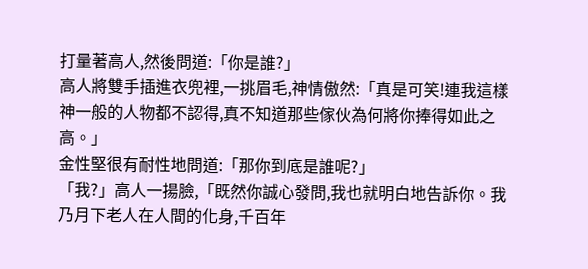打量著高人,然後問道:「你是誰?」
高人將雙手插進衣兜裡,一挑眉毛,神情傲然:「真是可笑!連我這樣神一般的人物都不認得,真不知道那些傢伙為何將你捧得如此之高。」
金性堅很有耐性地問道:「那你到底是誰呢?」
「我?」高人一揚臉,「既然你誠心發問,我也就明白地告訴你。我乃月下老人在人間的化身,千百年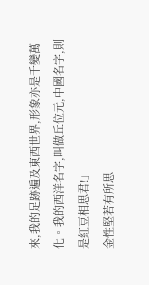來,我的足跡遍及東西世界,形象亦是千變萬化。我的西洋名字,叫做丘位元,中國名字,則是紅豆相思君!」
金性堅若有所思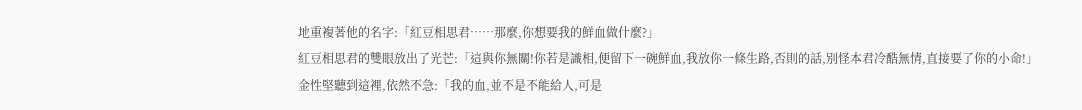地重複著他的名字:「紅豆相思君……那麼,你想要我的鮮血做什麼?」
紅豆相思君的雙眼放出了光芒:「這與你無關!你若是識相,便留下一碗鮮血,我放你一條生路,否則的話,別怪本君冷酷無情,直接要了你的小命!」
金性堅聽到這裡,依然不急:「我的血,並不是不能給人,可是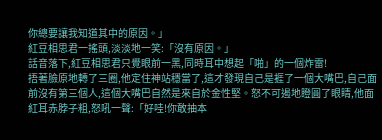你總要讓我知道其中的原因。」
紅豆相思君一搖頭,淡淡地一笑:「沒有原因。」
話音落下,紅豆相思君只覺眼前一黑,同時耳中想起「啪」的一個炸雷!
捂著臉原地轉了三圈,他定住神站穩當了,這才發現自己是捱了一個大嘴巴,自己面前沒有第三個人,這個大嘴巴自然是來自於金性堅。怒不可遏地瞪圓了眼睛,他面紅耳赤脖子粗,怒吼一聲:「好哇!你敢抽本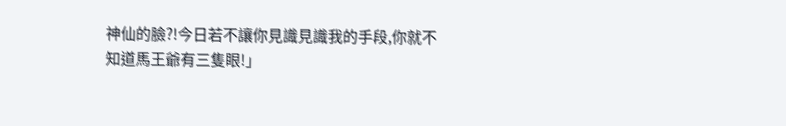神仙的臉?!今日若不讓你見識見識我的手段,你就不知道馬王爺有三隻眼!」